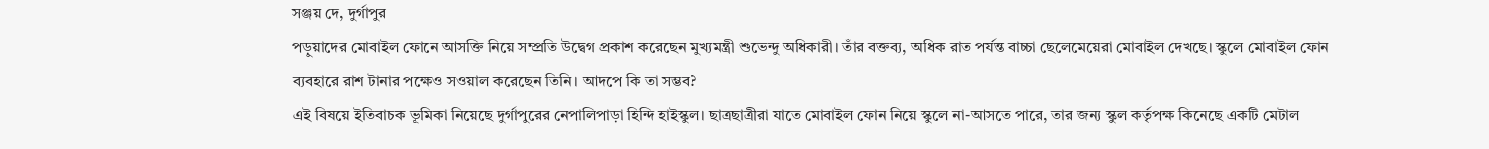সঞ্জয় দে, দুর্গাপুর
পড়ুয়াদের মোবাইল ফোনে আসক্তি নিয়ে সম্প্রতি উদ্বেগ প্রকাশ করেছেন মুখ্যমন্ত্রী শুভেন্দু অধিকারী। তাঁর বক্তব্য, অধিক রাত পর্যন্ত বাচ্চা ছেলেমেয়েরা মোবাইল দেখছে। স্কুলে মোবাইল ফোন ব্যবহারে রাশ টানার পক্ষেও সওয়াল করেছেন তিনি। আদপে কি তা সম্ভব?
এই বিষয়ে ইতিবাচক ভূমিকা নিয়েছে দুর্গাপুরের নেপালিপাড়া হিন্দি হাইস্কুল। ছাত্রছাত্রীরা যাতে মোবাইল ফোন নিয়ে স্কুলে না-আসতে পারে, তার জন্য স্কুল কর্তৃপক্ষ কিনেছে একটি মেটাল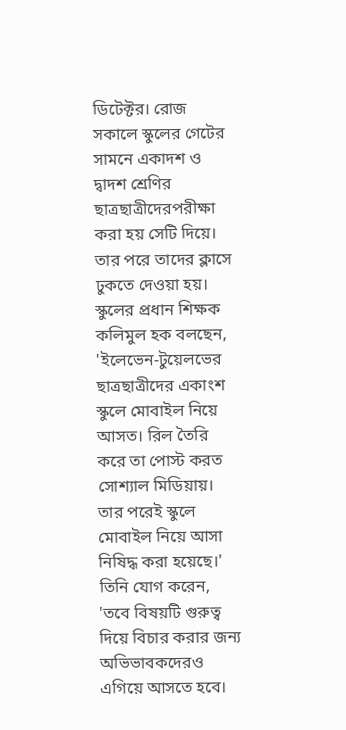ডিটেক্টর। রোজ সকালে স্কুলের গেটের সামনে একাদশ ও দ্বাদশ শ্রেণির ছাত্রছাত্রীদেরপরীক্ষা করা হয় সেটি দিয়ে। তার পরে তাদের ক্লাসে ঢুকতে দেওয়া হয়।
স্কুলের প্রধান শিক্ষক কলিমুল হক বলছেন, 'ইলেভেন-টুয়েলভের ছাত্রছাত্রীদের একাংশ স্কুলে মোবাইল নিয়ে আসত। রিল তৈরি করে তা পোস্ট করত সোশ্যাল মিডিয়ায়। তার পরেই স্কুলে মোবাইল নিয়ে আসা নিষিদ্ধ করা হয়েছে।' তিনি যোগ করেন, 'তবে বিষয়টি গুরুত্ব দিয়ে বিচার করার জন্য অভিভাবকদেরও এগিয়ে আসতে হবে।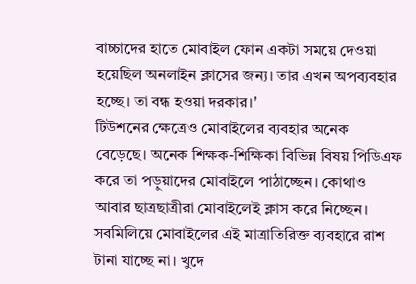বাচ্চাদের হাতে মোবাইল ফোন একটা সময়ে দেওয়া হয়েছিল অনলাইন ক্লাসের জন্য। তার এখন অপব্যবহার হচ্ছে। তা বন্ধ হওয়া দরকার।'
টিউশনের ক্ষেত্রেও মোবাইলের ব্যবহার অনেক বেড়েছে। অনেক শিক্ষক-শিক্ষিকা বিভিন্ন বিষয় পিডিএফ করে তা পড়ুয়াদের মোবাইলে পাঠাচ্ছেন। কোথাও আবার ছাত্রছাত্রীরা মোবাইলেই ক্লাস করে নিচ্ছেন। সবমিলিয়ে মোবাইলের এই মাত্রাতিরিক্ত ব্যবহারে রাশ টানা যাচ্ছে না। খুদে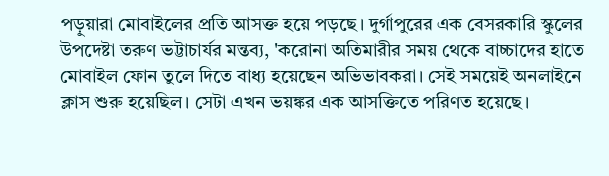পড়ুয়ারা মোবাইলের প্রতি আসক্ত হয়ে পড়ছে। দুর্গাপুরের এক বেসরকারি স্কুলের উপদেষ্টা তরুণ ভট্টাচার্যর মন্তব্য, 'করোনা অতিমারীর সময় থেকে বাচ্চাদের হাতে মোবাইল ফোন তুলে দিতে বাধ্য হয়েছেন অভিভাবকরা। সেই সময়েই অনলাইনে ক্লাস শুরু হয়েছিল। সেটা এখন ভয়ঙ্কর এক আসক্তিতে পরিণত হয়েছে।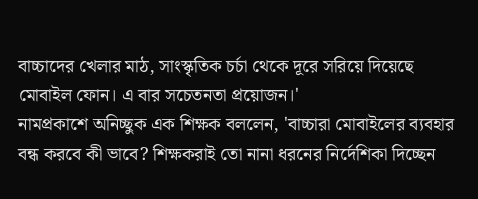বাচ্চাদের খেলার মাঠ, সাংস্কৃতিক চর্চা থেকে দূরে সরিয়ে দিয়েছে মোবাইল ফোন। এ বার সচেতনতা প্রয়োজন।'
নামপ্রকাশে অনিচ্ছুক এক শিক্ষক বললেন, 'বাচ্চারা মোবাইলের ব্যবহার বন্ধ করবে কী ভাবে? শিক্ষকরাই তো নানা ধরনের নির্দেশিকা দিচ্ছেন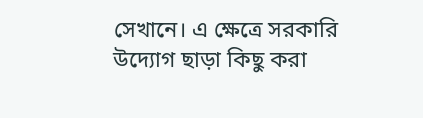সেখানে। এ ক্ষেত্রে সরকারি উদ্যোগ ছাড়া কিছু করা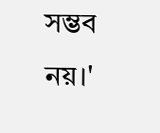সম্ভব নয়।'